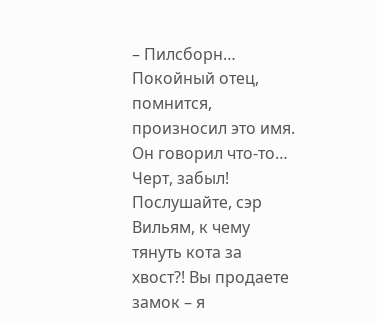– Пилсборн… Покойный отец, помнится, произносил это имя. Он говорил что-то… Черт, забыл! Послушайте, сэр Вильям, к чему тянуть кота за хвост?! Вы продаете замок – я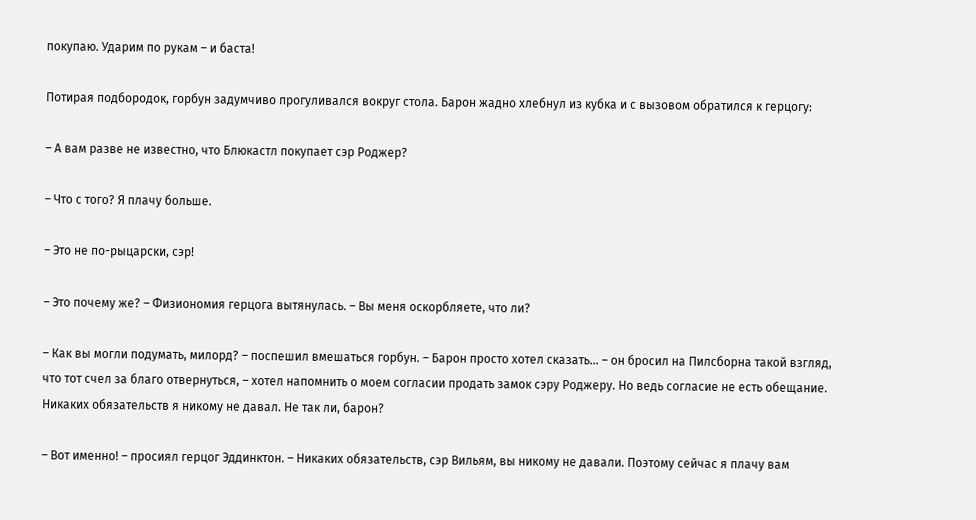покупаю. Ударим по рукам – и баста!

Потирая подбородок, горбун задумчиво прогуливался вокруг стола. Барон жадно хлебнул из кубка и с вызовом обратился к герцогу:

– А вам разве не известно, что Блюкастл покупает сэр Роджер?

– Что с того? Я плачу больше.

– Это не по-рыцарски, сэр!

– Это почему же? – Физиономия герцога вытянулась. – Вы меня оскорбляете, что ли?

– Как вы могли подумать, милорд? – поспешил вмешаться горбун. – Барон просто хотел сказать… – он бросил на Пилсборна такой взгляд, что тот счел за благо отвернуться, – хотел напомнить о моем согласии продать замок сэру Роджеру. Но ведь согласие не есть обещание. Никаких обязательств я никому не давал. Не так ли, барон?

– Вот именно! – просиял герцог Эддинктон. – Никаких обязательств, сэр Вильям, вы никому не давали. Поэтому сейчас я плачу вам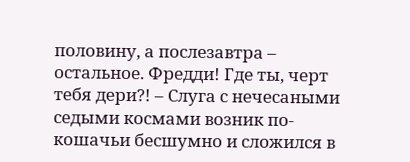половину, а послезавтра – остальное. Фредди! Где ты, черт тебя дери?! – Слуга с нечесаными седыми космами возник по-кошачьи бесшумно и сложился в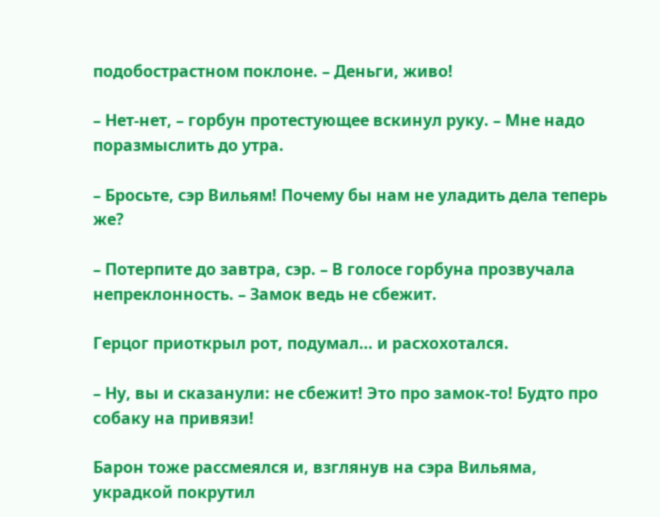подобострастном поклоне. – Деньги, живо!

– Нет-нет, – горбун протестующее вскинул руку. – Мне надо поразмыслить до утра.

– Бросьте, сэр Вильям! Почему бы нам не уладить дела теперь же?

– Потерпите до завтра, сэр. – В голосе горбуна прозвучала непреклонность. – Замок ведь не сбежит.

Герцог приоткрыл рот, подумал… и расхохотался.

– Ну, вы и сказанули: не сбежит! Это про замок-то! Будто про собаку на привязи!

Барон тоже рассмеялся и, взглянув на сэра Вильяма, украдкой покрутил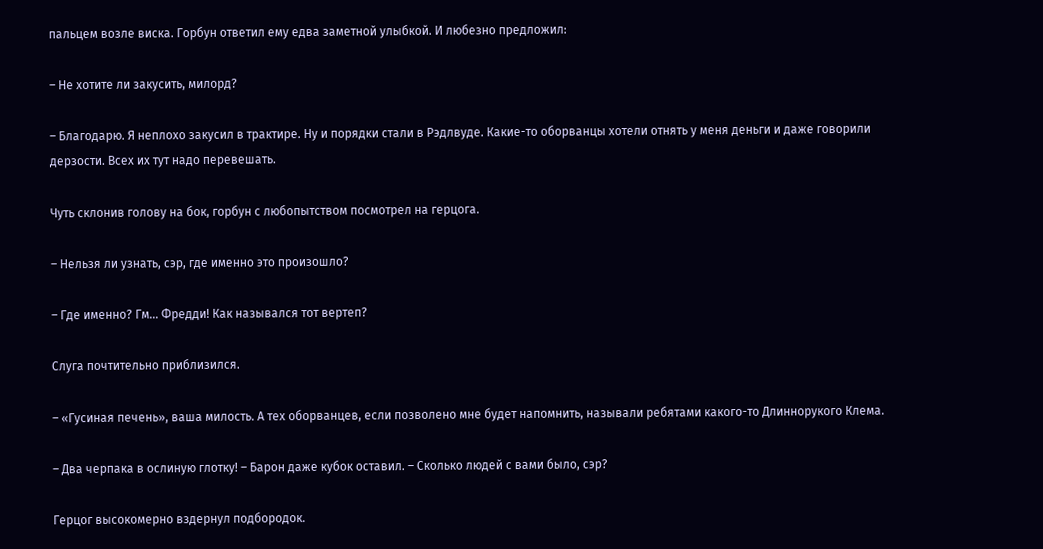пальцем возле виска. Горбун ответил ему едва заметной улыбкой. И любезно предложил:

– Не хотите ли закусить, милорд?

– Благодарю. Я неплохо закусил в трактире. Ну и порядки стали в Рэдлвуде. Какие-то оборванцы хотели отнять у меня деньги и даже говорили дерзости. Всех их тут надо перевешать.

Чуть склонив голову на бок, горбун с любопытством посмотрел на герцога.

– Нельзя ли узнать, сэр, где именно это произошло?

– Где именно? Гм… Фредди! Как назывался тот вертеп?

Слуга почтительно приблизился.

– «Гусиная печень», ваша милость. А тех оборванцев, если позволено мне будет напомнить, называли ребятами какого-то Длиннорукого Клема.

– Два черпака в ослиную глотку! – Барон даже кубок оставил. – Сколько людей с вами было, сэр?

Герцог высокомерно вздернул подбородок.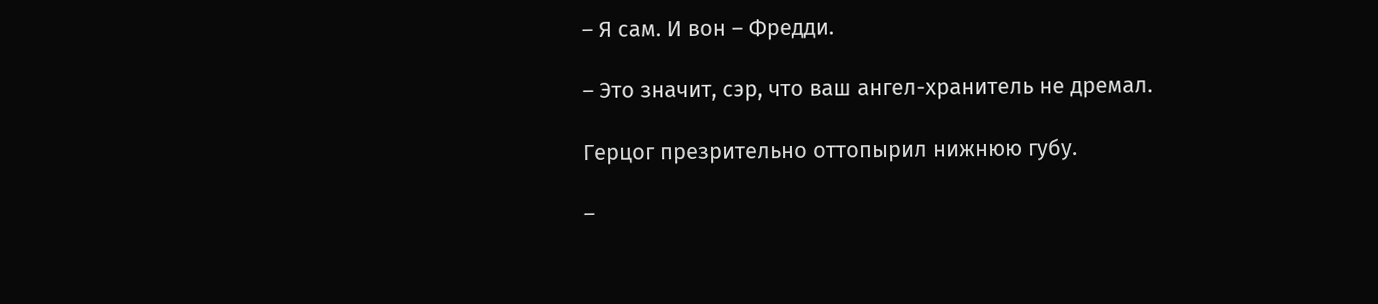– Я сам. И вон – Фредди.

– Это значит, сэр, что ваш ангел-хранитель не дремал.

Герцог презрительно оттопырил нижнюю губу.

–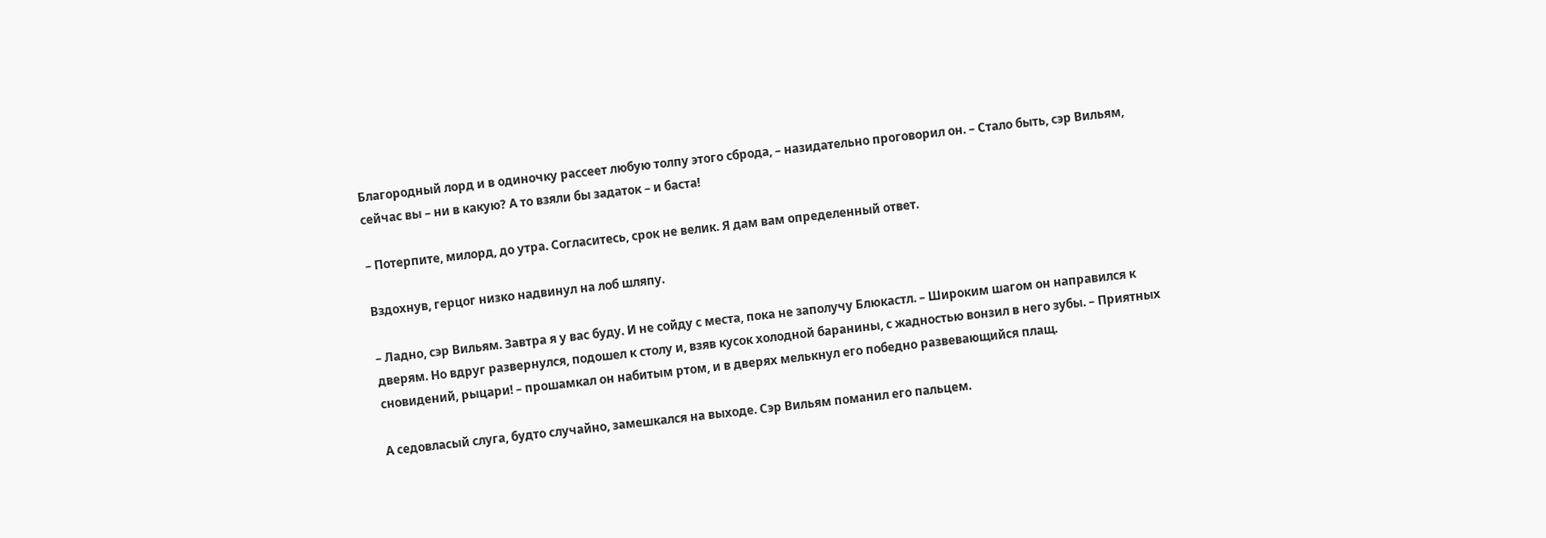Благородный лорд и в одиночку рассеет любую толпу этого сброда, – назидательно проговорил он. – Стало быть, сэр Вильям, сейчас вы – ни в какую? А то взяли бы задаток – и баста!

– Потерпите, милорд, до утра. Согласитесь, срок не велик. Я дам вам определенный ответ.

Вздохнув, герцог низко надвинул на лоб шляпу.

– Ладно, сэр Вильям. Завтра я у вас буду. И не сойду с места, пока не заполучу Блюкастл. – Широким шагом он направился к дверям. Но вдруг развернулся, подошел к столу и, взяв кусок холодной баранины, с жадностью вонзил в него зубы. – Приятных сновидений, рыцари! – прошамкал он набитым ртом, и в дверях мелькнул его победно развевающийся плащ.

А седовласый слуга, будто случайно, замешкался на выходе. Сэр Вильям поманил его пальцем.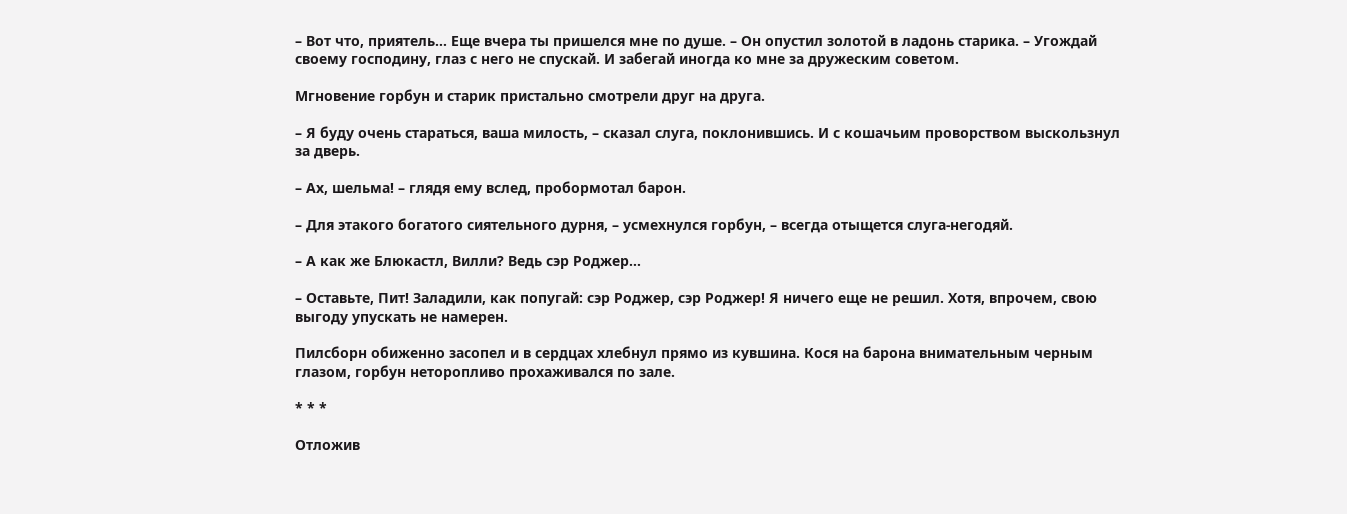– Вот что, приятель… Еще вчера ты пришелся мне по душе. – Он опустил золотой в ладонь старика. – Угождай своему господину, глаз с него не спускай. И забегай иногда ко мне за дружеским советом.

Мгновение горбун и старик пристально смотрели друг на друга.

– Я буду очень стараться, ваша милость, – сказал слуга, поклонившись. И с кошачьим проворством выскользнул за дверь.

– Ах, шельма! – глядя ему вслед, пробормотал барон.

– Для этакого богатого сиятельного дурня, – усмехнулся горбун, – всегда отыщется слуга-негодяй.

– А как же Блюкастл, Вилли? Ведь сэр Роджер…

– Оставьте, Пит! Заладили, как попугай: сэр Роджер, сэр Роджер! Я ничего еще не решил. Хотя, впрочем, свою выгоду упускать не намерен.

Пилсборн обиженно засопел и в сердцах хлебнул прямо из кувшина. Кося на барона внимательным черным глазом, горбун неторопливо прохаживался по зале.

* * *

Отложив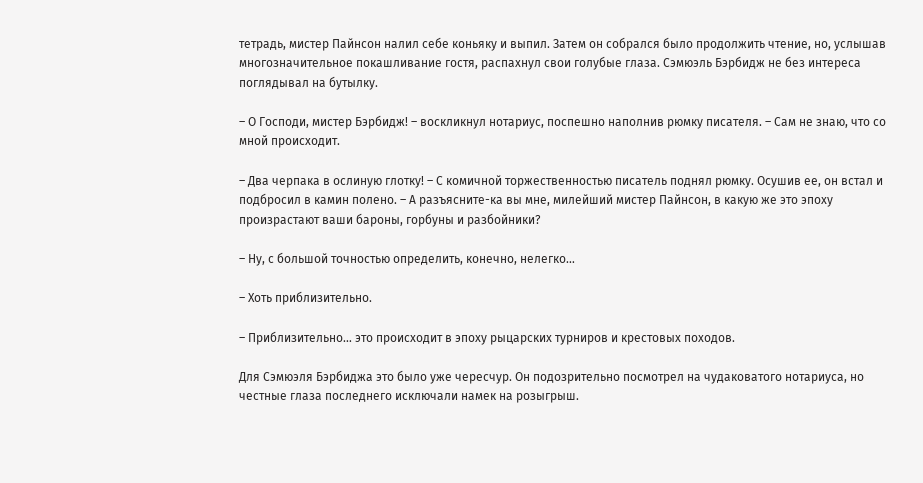тетрадь, мистер Пайнсон налил себе коньяку и выпил. Затем он собрался было продолжить чтение, но, услышав многозначительное покашливание гостя, распахнул свои голубые глаза. Сэмюэль Бэрбидж не без интереса поглядывал на бутылку.

– О Господи, мистер Бэрбидж! – воскликнул нотариус, поспешно наполнив рюмку писателя. – Сам не знаю, что со мной происходит.

– Два черпака в ослиную глотку! – С комичной торжественностью писатель поднял рюмку. Осушив ее, он встал и подбросил в камин полено. – А разъясните-ка вы мне, милейший мистер Пайнсон, в какую же это эпоху произрастают ваши бароны, горбуны и разбойники?

– Ну, с большой точностью определить, конечно, нелегко…

– Хоть приблизительно.

– Приблизительно… это происходит в эпоху рыцарских турниров и крестовых походов.

Для Сэмюэля Бэрбиджа это было уже чересчур. Он подозрительно посмотрел на чудаковатого нотариуса, но честные глаза последнего исключали намек на розыгрыш.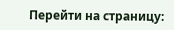Перейти на страницу: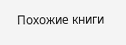Похожие книги